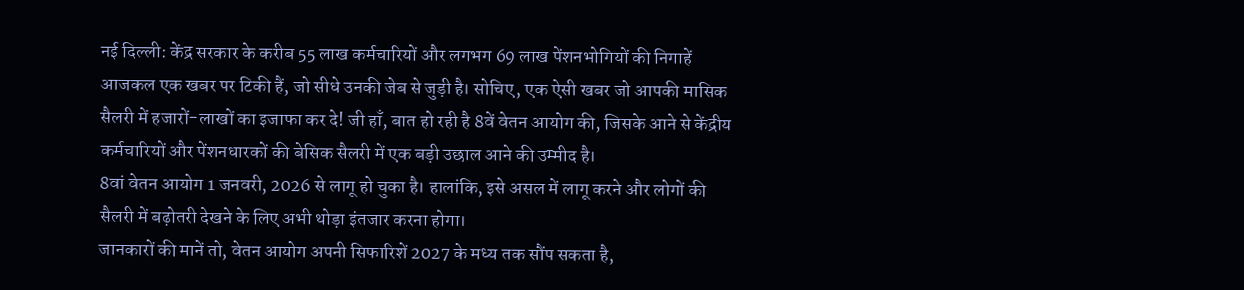नई दिल्ली: केंद्र सरकार के करीब 55 लाख कर्मचारियों और लगभग 69 लाख पेंशनभोगियों की निगाहें आजकल एक खबर पर टिकी हैं, जो सीधे उनकी जेब से जुड़ी है। सोचिए, एक ऐसी खबर जो आपकी मासिक सैलरी में हजारों-लाखों का इजाफा कर दे! जी हाँ, बात हो रही है 8वें वेतन आयोग की, जिसके आने से केंद्रीय कर्मचारियों और पेंशनधारकों की बेसिक सैलरी में एक बड़ी उछाल आने की उम्मीद है।
8वां वेतन आयोग 1 जनवरी, 2026 से लागू हो चुका है। हालांकि, इसे असल में लागू करने और लोगों की सैलरी में बढ़ोतरी देखने के लिए अभी थोड़ा इंतजार करना होगा।
जानकारों की मानें तो, वेतन आयोग अपनी सिफारिशें 2027 के मध्य तक सौंप सकता है,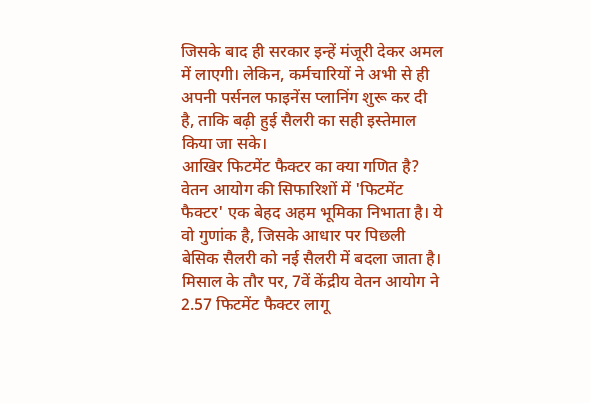जिसके बाद ही सरकार इन्हें मंजूरी देकर अमल में लाएगी। लेकिन, कर्मचारियों ने अभी से ही अपनी पर्सनल फाइनेंस प्लानिंग शुरू कर दी है, ताकि बढ़ी हुई सैलरी का सही इस्तेमाल किया जा सके।
आखिर फिटमेंट फैक्टर का क्या गणित है?
वेतन आयोग की सिफारिशों में 'फिटमेंट फैक्टर' एक बेहद अहम भूमिका निभाता है। ये वो गुणांक है, जिसके आधार पर पिछली बेसिक सैलरी को नई सैलरी में बदला जाता है।
मिसाल के तौर पर, 7वें केंद्रीय वेतन आयोग ने 2.57 फिटमेंट फैक्टर लागू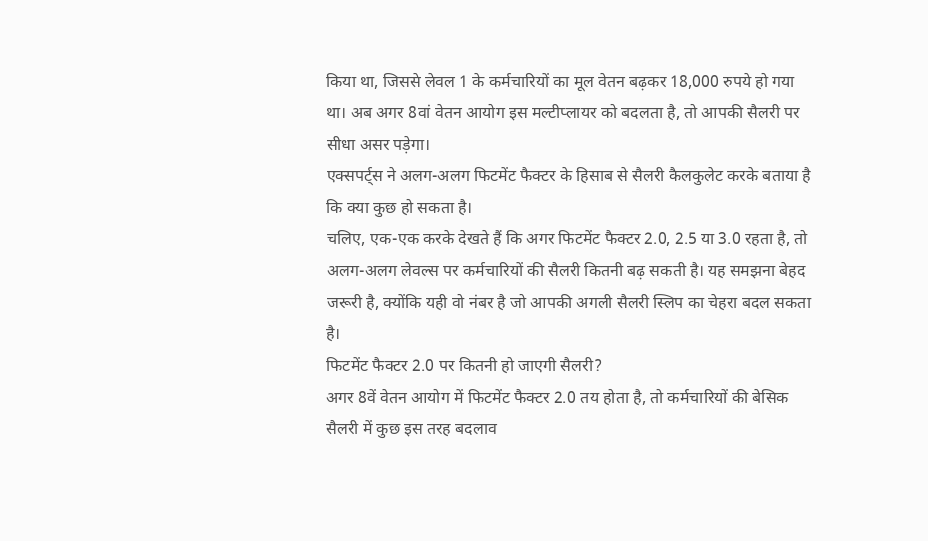किया था, जिससे लेवल 1 के कर्मचारियों का मूल वेतन बढ़कर 18,000 रुपये हो गया था। अब अगर 8वां वेतन आयोग इस मल्टीप्लायर को बदलता है, तो आपकी सैलरी पर सीधा असर पड़ेगा।
एक्सपर्ट्स ने अलग-अलग फिटमेंट फैक्टर के हिसाब से सैलरी कैलकुलेट करके बताया है कि क्या कुछ हो सकता है।
चलिए, एक-एक करके देखते हैं कि अगर फिटमेंट फैक्टर 2.0, 2.5 या 3.0 रहता है, तो अलग-अलग लेवल्स पर कर्मचारियों की सैलरी कितनी बढ़ सकती है। यह समझना बेहद जरूरी है, क्योंकि यही वो नंबर है जो आपकी अगली सैलरी स्लिप का चेहरा बदल सकता है।
फिटमेंट फैक्टर 2.0 पर कितनी हो जाएगी सैलरी?
अगर 8वें वेतन आयोग में फिटमेंट फैक्टर 2.0 तय होता है, तो कर्मचारियों की बेसिक सैलरी में कुछ इस तरह बदलाव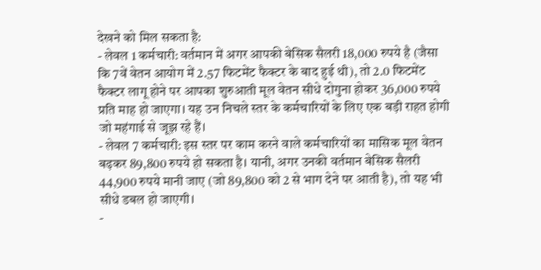देखने को मिल सकता है:
- लेवल 1 कर्मचारी: वर्तमान में अगर आपकी बेसिक सैलरी 18,000 रुपये है (जैसा कि 7वें वेतन आयोग में 2.57 फिटमेंट फैक्टर के बाद हुई थी), तो 2.0 फिटमेंट फैक्टर लागू होने पर आपका शुरुआती मूल वेतन सीधे दोगुना होकर 36,000 रुपये प्रति माह हो जाएगा। यह उन निचले स्तर के कर्मचारियों के लिए एक बड़ी राहत होगी जो महंगाई से जूझ रहे हैं।
- लेवल 7 कर्मचारी: इस स्तर पर काम करने वाले कर्मचारियों का मासिक मूल वेतन बढ़कर 89,800 रुपये हो सकता है। यानी, अगर उनकी वर्तमान बेसिक सैलरी 44,900 रुपये मानी जाए (जो 89,800 को 2 से भाग देने पर आती है), तो यह भी सीधे डबल हो जाएगी।
-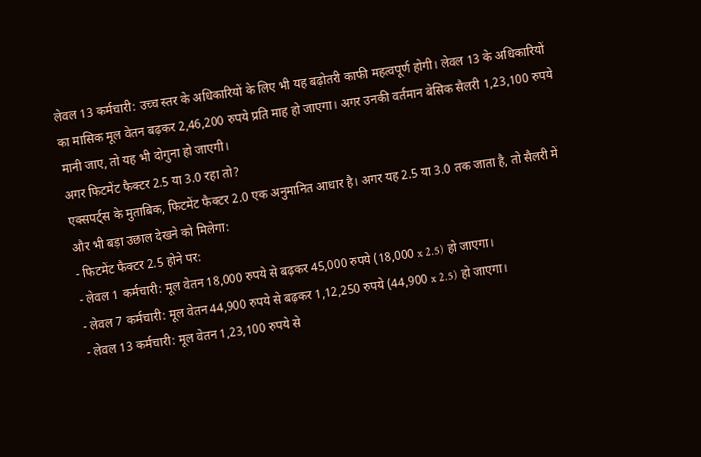लेवल 13 कर्मचारी: उच्च स्तर के अधिकारियों के लिए भी यह बढ़ोतरी काफी महत्वपूर्ण होगी। लेवल 13 के अधिकारियों का मासिक मूल वेतन बढ़कर 2,46,200 रुपये प्रति माह हो जाएगा। अगर उनकी वर्तमान बेसिक सैलरी 1,23,100 रुपये मानी जाए, तो यह भी दोगुना हो जाएगी।
अगर फिटमेंट फैक्टर 2.5 या 3.0 रहा तो?
एक्सपर्ट्स के मुताबिक, फिटमेंट फैक्टर 2.0 एक अनुमानित आधार है। अगर यह 2.5 या 3.0 तक जाता है, तो सैलरी में और भी बड़ा उछाल देखने को मिलेगा:
- फिटमेंट फैक्टर 2.5 होने पर:
- लेवल 1 कर्मचारी: मूल वेतन 18,000 रुपये से बढ़कर 45,000 रुपये (18,000 x 2.5) हो जाएगा।
- लेवल 7 कर्मचारी: मूल वेतन 44,900 रुपये से बढ़कर 1,12,250 रुपये (44,900 x 2.5) हो जाएगा।
- लेवल 13 कर्मचारी: मूल वेतन 1,23,100 रुपये से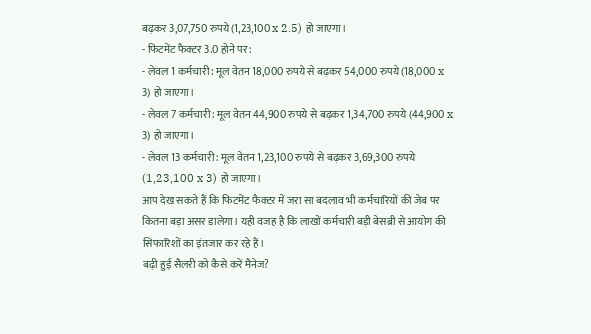बढ़कर 3,07,750 रुपये (1,23,100 x 2.5) हो जाएगा।
- फिटमेंट फैक्टर 3.0 होने पर:
- लेवल 1 कर्मचारी: मूल वेतन 18,000 रुपये से बढ़कर 54,000 रुपये (18,000 x 3) हो जाएगा।
- लेवल 7 कर्मचारी: मूल वेतन 44,900 रुपये से बढ़कर 1,34,700 रुपये (44,900 x 3) हो जाएगा।
- लेवल 13 कर्मचारी: मूल वेतन 1,23,100 रुपये से बढ़कर 3,69,300 रुपये (1,23,100 x 3) हो जाएगा।
आप देख सकते हैं कि फिटमेंट फैक्टर में जरा सा बदलाव भी कर्मचारियों की जेब पर कितना बड़ा असर डालेगा। यही वजह है कि लाखों कर्मचारी बड़ी बेसब्री से आयोग की सिफारिशों का इंतजार कर रहे हैं।
बढ़ी हुई सैलरी को कैसे करें मैनेज?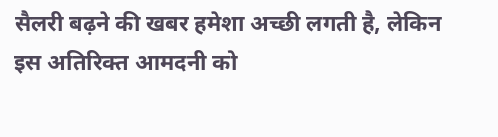सैलरी बढ़ने की खबर हमेशा अच्छी लगती है, लेकिन इस अतिरिक्त आमदनी को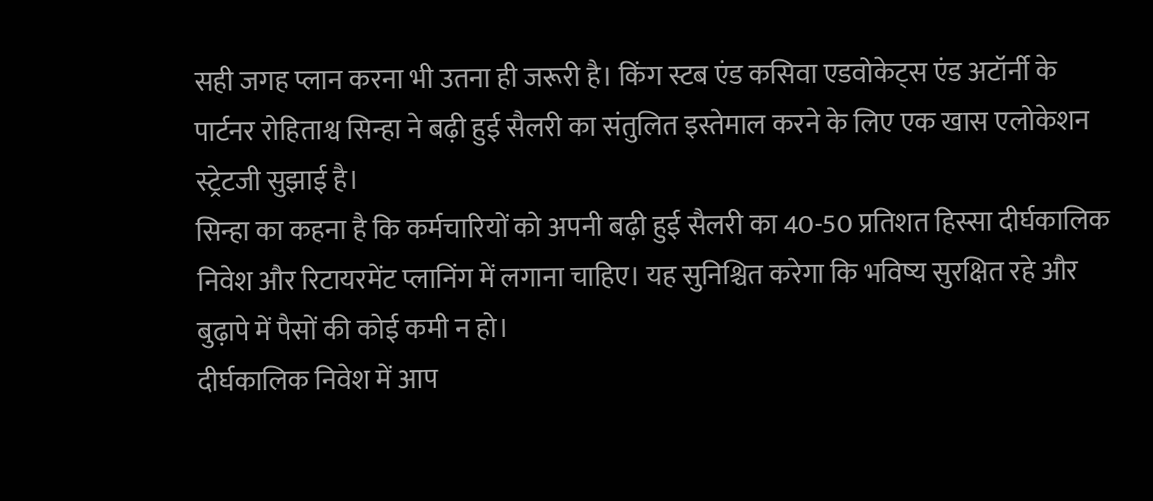सही जगह प्लान करना भी उतना ही जरूरी है। किंग स्टब एंड कसिवा एडवोकेट्स एंड अटॉर्नी के पार्टनर रोहिताश्व सिन्हा ने बढ़ी हुई सैलरी का संतुलित इस्तेमाल करने के लिए एक खास एलोकेशन स्ट्रेटजी सुझाई है।
सिन्हा का कहना है कि कर्मचारियों को अपनी बढ़ी हुई सैलरी का 40-50 प्रतिशत हिस्सा दीर्घकालिक निवेश और रिटायरमेंट प्लानिंग में लगाना चाहिए। यह सुनिश्चित करेगा कि भविष्य सुरक्षित रहे और बुढ़ापे में पैसों की कोई कमी न हो।
दीर्घकालिक निवेश में आप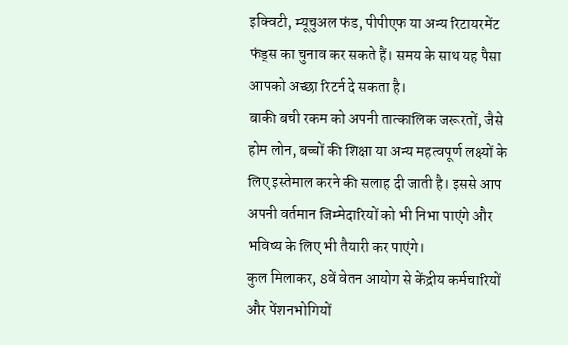इक्विटी, म्यूचुअल फंड, पीपीएफ या अन्य रिटायरमेंट फंड्स का चुनाव कर सकते हैं। समय के साथ यह पैसा आपको अच्छा रिटर्न दे सकता है।
बाकी बची रकम को अपनी तात्कालिक जरूरतों, जैसे होम लोन, बच्चों की शिक्षा या अन्य महत्वपूर्ण लक्ष्यों के लिए इस्तेमाल करने की सलाह दी जाती है। इससे आप अपनी वर्तमान जिम्मेदारियों को भी निभा पाएंगे और भविष्य के लिए भी तैयारी कर पाएंगे।
कुल मिलाकर, 8वें वेतन आयोग से केंद्रीय कर्मचारियों और पेंशनभोगियों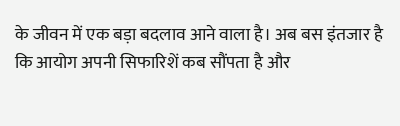के जीवन में एक बड़ा बदलाव आने वाला है। अब बस इंतजार है कि आयोग अपनी सिफारिशें कब सौंपता है और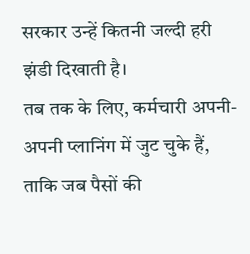सरकार उन्हें कितनी जल्दी हरी झंडी दिखाती है।
तब तक के लिए, कर्मचारी अपनी-अपनी प्लानिंग में जुट चुके हैं, ताकि जब पैसों की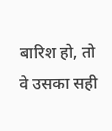बारिश हो, तो वे उसका सही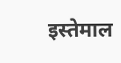इस्तेमाल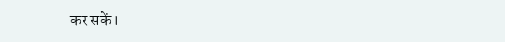कर सकें।